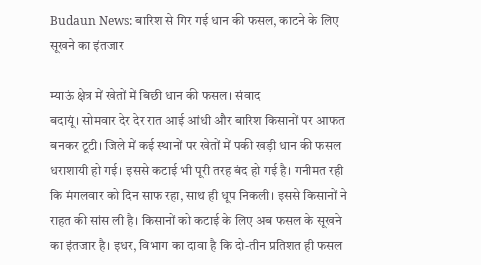Budaun News: बारिश से गिर गई धान की फसल, काटने के लिए सूखने का इंतजार

म्याऊं क्षेत्र में खेतों में बिछी धान की फसल। संवाद
बदायूं। सोमवार देर देर रात आई आंधी और बारिश किसानों पर आफत बनकर टूटी। जिले में कई स्थानों पर खेतों में पकी खड़ी धान की फसल धराशायी हो गई। इससे कटाई भी पूरी तरह बंद हो गई है। गनीमत रही कि मंगलवार को दिन साफ रहा, साथ ही धूप निकली। इससे किसानों ने राहत की सांस ली है। किसानों को कटाई के लिए अब फसल के सूखने का इंतजार है। इधर, विभाग का दावा है कि दो-तीन प्रतिशत ही फसल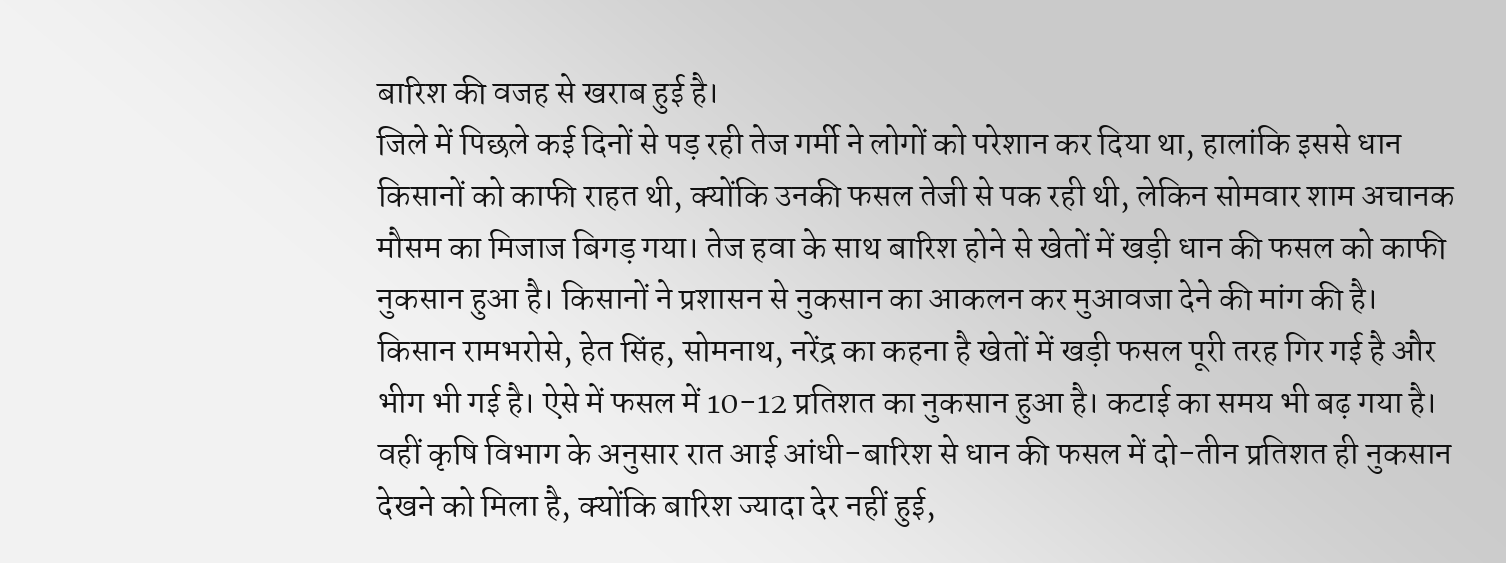बारिश की वजह से खराब हुई है।
जिले में पिछले कई दिनों से पड़ रही तेज गर्मी ने लोगों को परेशान कर दिया था, हालांकि इससे धान किसानों को काफी राहत थी, क्योंकि उनकी फसल तेजी से पक रही थी, लेकिन सोमवार शाम अचानक मौसम का मिजाज बिगड़ गया। तेज हवा के साथ बारिश होने से खेतों में खड़ी धान की फसल को काफी नुकसान हुआ है। किसानों ने प्रशासन से नुकसान का आकलन कर मुआवजा देने की मांग की है।
किसान रामभरोसे, हेत सिंह, सोमनाथ, नरेंद्र का कहना है खेतों में खड़ी फसल पूरी तरह गिर गई है और भीग भी गई है। ऐसे में फसल में 10-12 प्रतिशत का नुकसान हुआ है। कटाई का समय भी बढ़ गया है। वहीं कृषि विभाग के अनुसार रात आई आंधी-बारिश से धान की फसल में दो-तीन प्रतिशत ही नुकसान देखने को मिला है, क्योंकि बारिश ज्यादा देर नहीं हुई,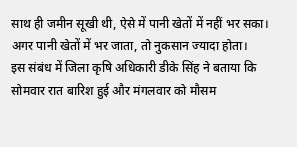साथ ही जमीन सूखी थी, ऐसे में पानी खेतों में नहीं भर सका। अगर पानी खेतों में भर जाता, तो नुकसान ज्यादा होता।
इस संबंध में जिला कृषि अधिकारी डीके सिंह ने बताया कि सोमवार रात बारिश हुई और मंगलवार को मौसम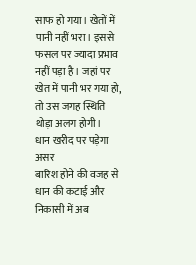साफ हो गया। खेतों में पानी नहीं भरा। इससे फसल पर ज्यादा प्रभाव नहीं पड़ा है। जहां पर खेत में पानी भर गया हो, तो उस जगह स्थिति थोड़ा अलग होगी।
धान खरीद पर पड़ेगा असर
बारिश होने की वजह से धान की कटाई और निकासी में अब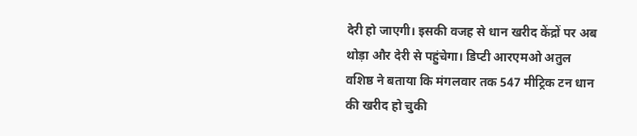देरी हो जाएगी। इसकी वजह से धान खरीद केंद्रों पर अब थोड़ा और देरी से पहुंचेगा। डिप्टी आरएमओ अतुल वशिष्ठ ने बताया कि मंगलवार तक 547 मीट्रिक टन धान की खरीद हो चुकी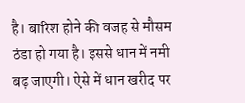है। बारिश होने की वजह से मौसम ठंडा हो गया है। इससे धान में नमी बढ़ जाएगी। ऐसे में धान खरीद पर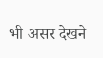भी असर देखने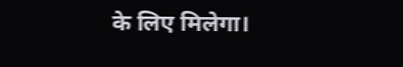के लिए मिलेगा।